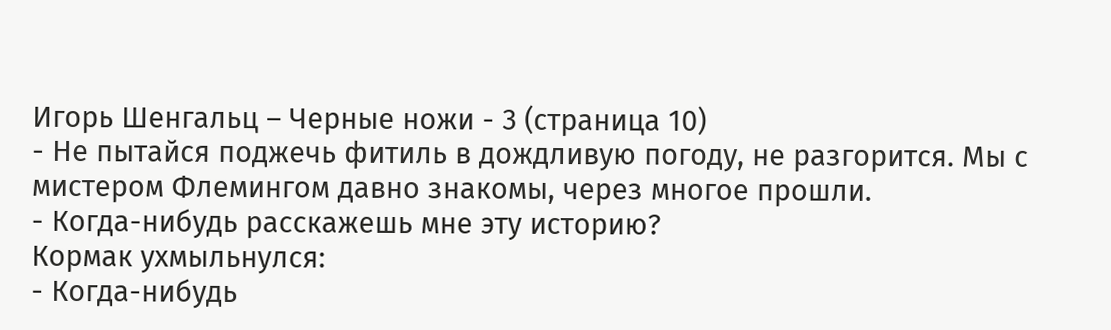Игорь Шенгальц – Черные ножи - 3 (страница 10)
- Не пытайся поджечь фитиль в дождливую погоду, не разгорится. Мы с мистером Флемингом давно знакомы, через многое прошли.
- Когда-нибудь расскажешь мне эту историю?
Кормак ухмыльнулся:
- Когда-нибудь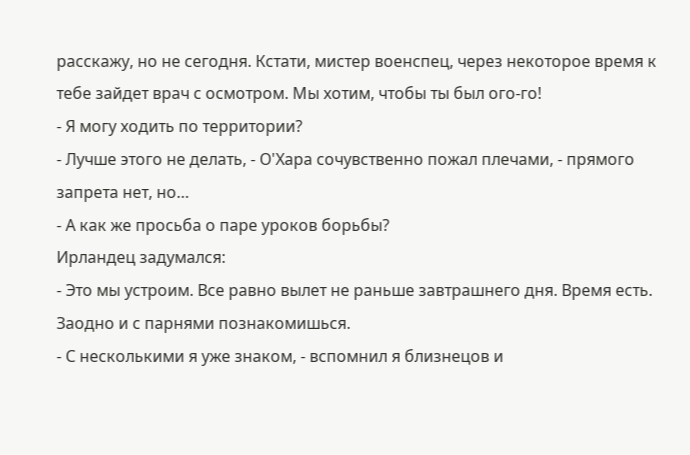расскажу, но не сегодня. Кстати, мистер военспец, через некоторое время к тебе зайдет врач с осмотром. Мы хотим, чтобы ты был ого-го!
- Я могу ходить по территории?
- Лучше этого не делать, - О'Хара сочувственно пожал плечами, - прямого запрета нет, но…
- А как же просьба о паре уроков борьбы?
Ирландец задумался:
- Это мы устроим. Все равно вылет не раньше завтрашнего дня. Время есть. Заодно и с парнями познакомишься.
- С несколькими я уже знаком, - вспомнил я близнецов и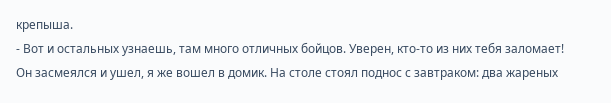крепыша.
- Вот и остальных узнаешь, там много отличных бойцов. Уверен, кто-то из них тебя заломает!
Он засмеялся и ушел, я же вошел в домик. На столе стоял поднос с завтраком: два жареных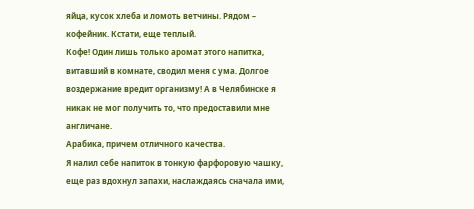яйца, кусок хлеба и ломоть ветчины. Рядом – кофейник. Кстати, еще теплый.
Кофе! Один лишь только аромат этого напитка, витавший в комнате, сводил меня с ума. Долгое воздержание вредит организму! А в Челябинске я никак не мог получить то, что предоставили мне англичане.
Арабика, причем отличного качества.
Я налил себе напиток в тонкую фарфоровую чашку, еще раз вдохнул запахи, наслаждаясь сначала ими,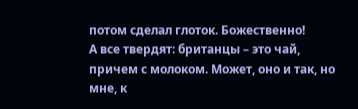потом сделал глоток. Божественно!
А все твердят: британцы – это чай, причем с молоком. Может, оно и так, но мне, к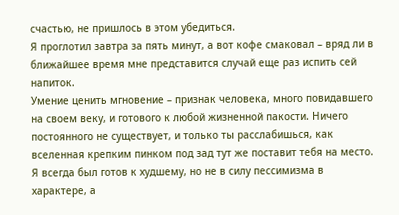счастью, не пришлось в этом убедиться.
Я проглотил завтра за пять минут, а вот кофе смаковал – вряд ли в ближайшее время мне представится случай еще раз испить сей напиток.
Умение ценить мгновение – признак человека, много повидавшего на своем веку, и готового к любой жизненной пакости. Ничего постоянного не существует, и только ты расслабишься, как вселенная крепким пинком под зад тут же поставит тебя на место. Я всегда был готов к худшему, но не в силу пессимизма в характере, а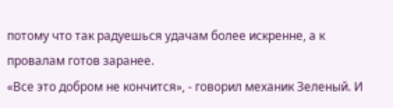потому что так радуешься удачам более искренне, а к провалам готов заранее.
«Все это добром не кончится», - говорил механик Зеленый. И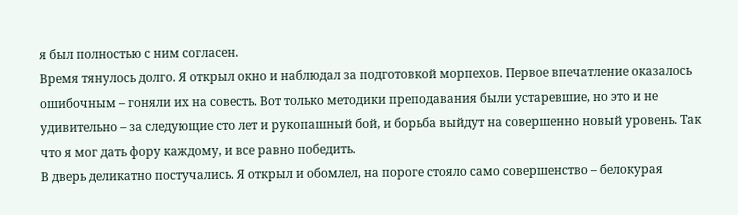я был полностью с ним согласен.
Время тянулось долго. Я открыл окно и наблюдал за подготовкой морпехов. Первое впечатление оказалось ошибочным – гоняли их на совесть. Вот только методики преподавания были устаревшие, но это и не удивительно – за следующие сто лет и рукопашный бой, и борьба выйдут на совершенно новый уровень. Так что я мог дать фору каждому, и все равно победить.
В дверь деликатно постучались. Я открыл и обомлел, на пороге стояло само совершенство – белокурая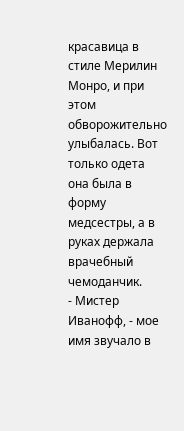красавица в стиле Мерилин Монро, и при этом обворожительно улыбалась. Вот только одета она была в форму медсестры, а в руках держала врачебный чемоданчик.
- Мистер Иванофф, - мое имя звучало в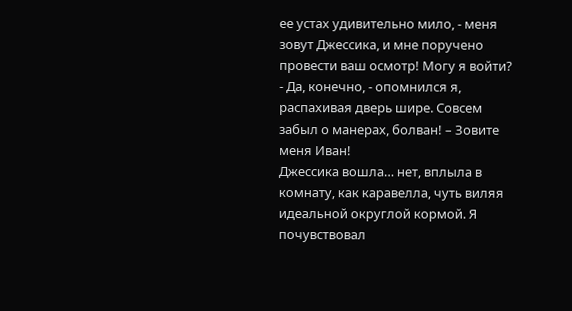ее устах удивительно мило, - меня зовут Джессика, и мне поручено провести ваш осмотр! Могу я войти?
- Да, конечно, - опомнился я, распахивая дверь шире. Совсем забыл о манерах, болван! – Зовите меня Иван!
Джессика вошла… нет, вплыла в комнату, как каравелла, чуть виляя идеальной округлой кормой. Я почувствовал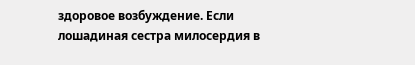здоровое возбуждение. Если лошадиная сестра милосердия в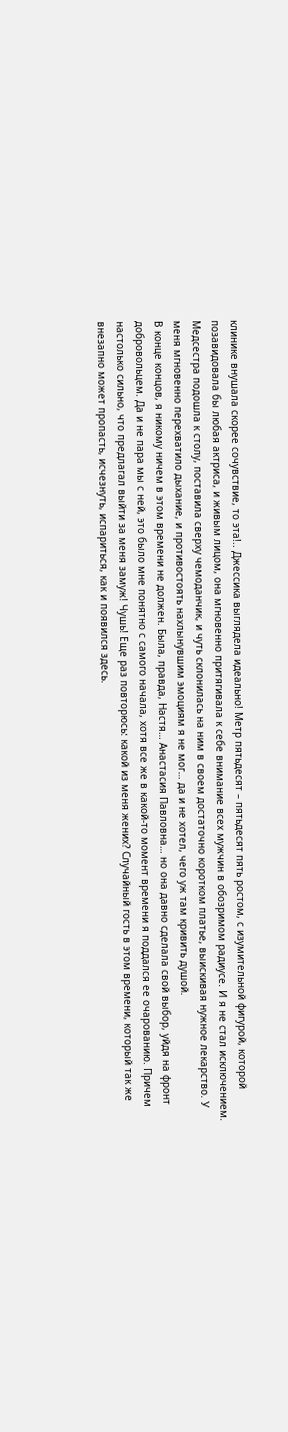клинике внушала скорее сочувствие, то эта!.. Джессика выглядела идеально! Метр пятьдесят – пятьдесят пять ростом, с изумительной фигурой, которой позавидовала бы любая актриса, и живым лицом, она мгновенно притягивала к себе внимание всех мужчин в обозримом радиусе. И я не стал исключением.
Медсестра подошла к столу, поставила сверху чемоданчик, и чуть склонилась на ним в своем достаточно коротком платье, выискивая нужное лекарство. У меня мгновенно перехватило дыхание, и противостоять нахлынувшим эмоциям я не мог… да и не хотел, чего уж там кривить душой.
В конце концов, я никому ничем в этом времени не должен. Была, правда, Настя… Анастасия Павловна… но она давно сделала свой выбор, уйдя на фронт добровольцем. Да и не пара мы с ней, это было мне понятно с самого начала, хотя все же в какой-то момент времени я поддался ее очарованию. Причем настолько сильно, что предлагал выйти за меня замуж! Чушь! Еще раз повторюсь: какой из меня жених? Случайный гость в этом времени, который так же внезапно может пропасть, исчезнуть, испариться, как и появился здесь.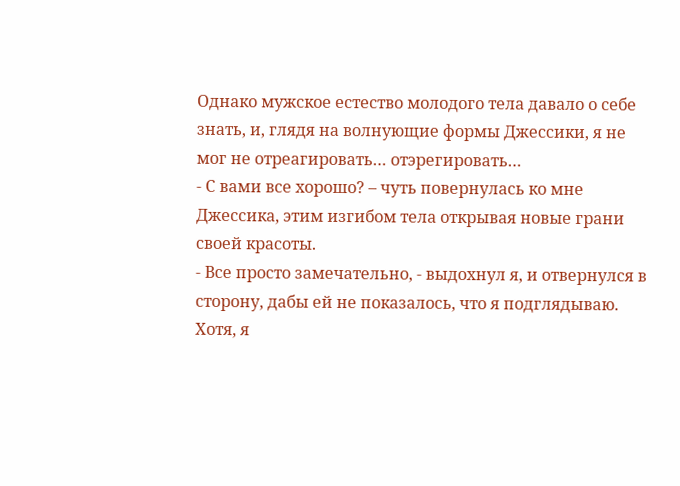Однако мужское естество молодого тела давало о себе знать, и, глядя на волнующие формы Джессики, я не мог не отреагировать… отэрегировать…
- С вами все хорошо? – чуть повернулась ко мне Джессика, этим изгибом тела открывая новые грани своей красоты.
- Все просто замечательно, - выдохнул я, и отвернулся в сторону, дабы ей не показалось, что я подглядываю. Хотя, я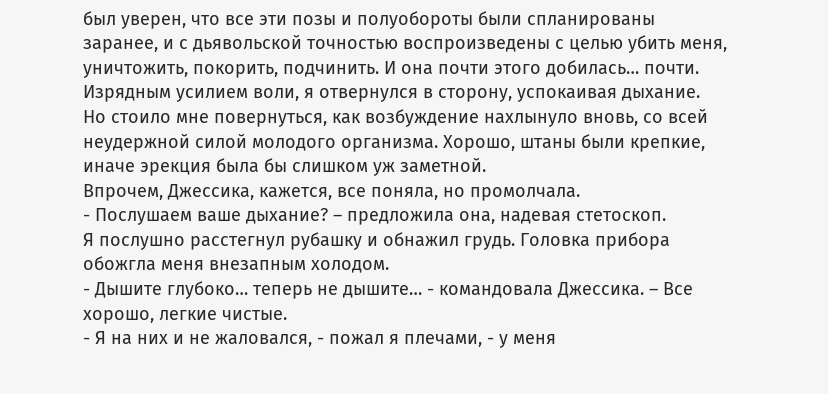был уверен, что все эти позы и полуобороты были спланированы заранее, и с дьявольской точностью воспроизведены с целью убить меня, уничтожить, покорить, подчинить. И она почти этого добилась… почти.
Изрядным усилием воли, я отвернулся в сторону, успокаивая дыхание. Но стоило мне повернуться, как возбуждение нахлынуло вновь, со всей неудержной силой молодого организма. Хорошо, штаны были крепкие, иначе эрекция была бы слишком уж заметной.
Впрочем, Джессика, кажется, все поняла, но промолчала.
- Послушаем ваше дыхание? – предложила она, надевая стетоскоп.
Я послушно расстегнул рубашку и обнажил грудь. Головка прибора обожгла меня внезапным холодом.
- Дышите глубоко… теперь не дышите… - командовала Джессика. – Все хорошо, легкие чистые.
- Я на них и не жаловался, - пожал я плечами, - у меня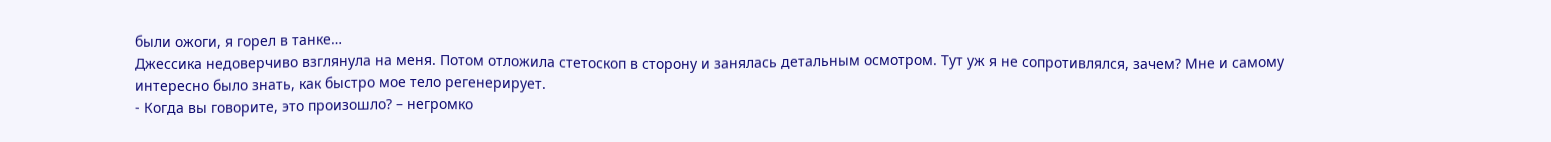были ожоги, я горел в танке…
Джессика недоверчиво взглянула на меня. Потом отложила стетоскоп в сторону и занялась детальным осмотром. Тут уж я не сопротивлялся, зачем? Мне и самому интересно было знать, как быстро мое тело регенерирует.
- Когда вы говорите, это произошло? – негромко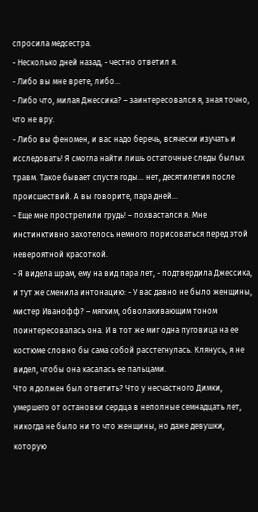спросила медсестра.
- Несколько дней назад, - честно ответил я.
- Либо вы мне врете, либо…
- Либо что, милая Джессика? – заинтересовался я, зная точно, что не вру.
- Либо вы феномен, и вас надо беречь, всячески изучать и исследовать! Я смогла найти лишь остаточные следы былых травм. Такое бывает спустя годы… нет, десятилетия после происшествий. А вы говорите, пара дней…
- Еще мне прострелили грудь! – похвастался я. Мне инстинктивно захотелось немного порисоваться перед этой невероятной красоткой.
- Я видела шрам, ему на вид пара лет, - подтвердила Джессика, и тут же сменила интонацию: - У вас давно не было женщины, мистер Иванофф? – мягким, обволакивающим тоном поинтересовалась она. И в тот же миг одна пуговица на ее костюме словно бы сама собой расстегнулась. Клянусь, я не видел, чтобы она касалась ее пальцами.
Что я должен был ответить? Что у несчастного Димки, умершего от остановки сердца в неполные семнадцать лет, никогда не было ни то что женщины, но даже девушки, которую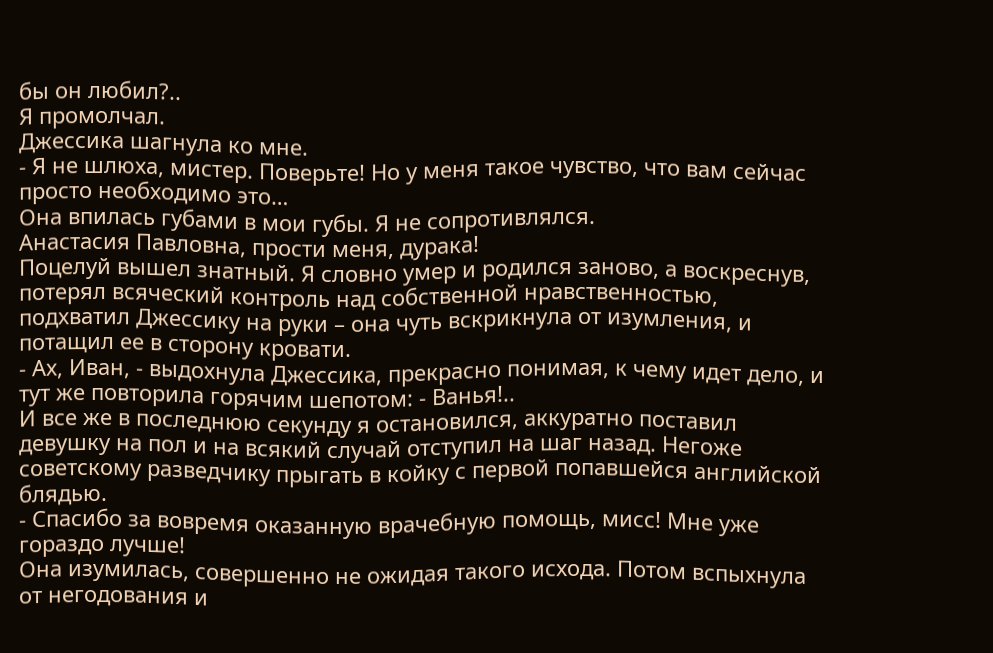бы он любил?..
Я промолчал.
Джессика шагнула ко мне.
- Я не шлюха, мистер. Поверьте! Но у меня такое чувство, что вам сейчас просто необходимо это…
Она впилась губами в мои губы. Я не сопротивлялся.
Анастасия Павловна, прости меня, дурака!
Поцелуй вышел знатный. Я словно умер и родился заново, а воскреснув, потерял всяческий контроль над собственной нравственностью, подхватил Джессику на руки – она чуть вскрикнула от изумления, и потащил ее в сторону кровати.
- Ах, Иван, - выдохнула Джессика, прекрасно понимая, к чему идет дело, и тут же повторила горячим шепотом: - Ванья!..
И все же в последнюю секунду я остановился, аккуратно поставил девушку на пол и на всякий случай отступил на шаг назад. Негоже советскому разведчику прыгать в койку с первой попавшейся английской блядью.
- Спасибо за вовремя оказанную врачебную помощь, мисс! Мне уже гораздо лучше!
Она изумилась, совершенно не ожидая такого исхода. Потом вспыхнула от негодования и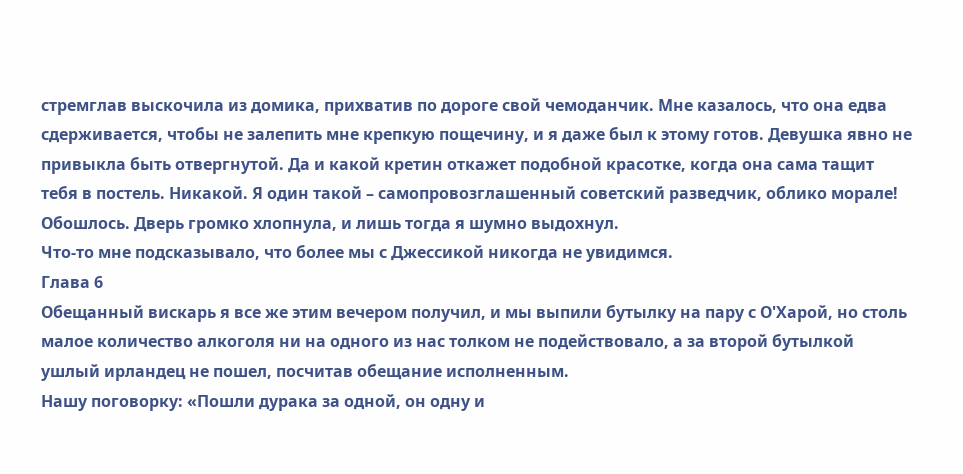стремглав выскочила из домика, прихватив по дороге свой чемоданчик. Мне казалось, что она едва сдерживается, чтобы не залепить мне крепкую пощечину, и я даже был к этому готов. Девушка явно не привыкла быть отвергнутой. Да и какой кретин откажет подобной красотке, когда она сама тащит тебя в постель. Никакой. Я один такой – самопровозглашенный советский разведчик, облико морале!
Обошлось. Дверь громко хлопнула, и лишь тогда я шумно выдохнул.
Что-то мне подсказывало, что более мы с Джессикой никогда не увидимся.
Глава 6
Обещанный вискарь я все же этим вечером получил, и мы выпили бутылку на пару с О'Харой, но столь малое количество алкоголя ни на одного из нас толком не подействовало, а за второй бутылкой ушлый ирландец не пошел, посчитав обещание исполненным.
Нашу поговорку: «Пошли дурака за одной, он одну и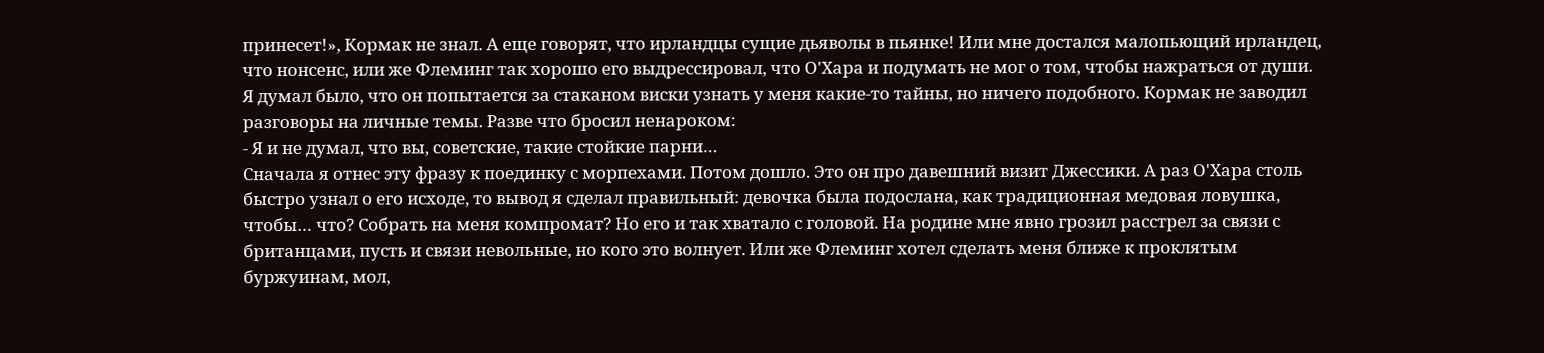принесет!», Кормак не знал. А еще говорят, что ирландцы сущие дьяволы в пьянке! Или мне достался малопьющий ирландец, что нонсенс, или же Флеминг так хорошо его выдрессировал, что О'Хара и подумать не мог о том, чтобы нажраться от души.
Я думал было, что он попытается за стаканом виски узнать у меня какие-то тайны, но ничего подобного. Кормак не заводил разговоры на личные темы. Разве что бросил ненароком:
- Я и не думал, что вы, советские, такие стойкие парни…
Сначала я отнес эту фразу к поединку с морпехами. Потом дошло. Это он про давешний визит Джессики. А раз О'Хара столь быстро узнал о его исходе, то вывод я сделал правильный: девочка была подослана, как традиционная медовая ловушка, чтобы… что? Собрать на меня компромат? Но его и так хватало с головой. На родине мне явно грозил расстрел за связи с британцами, пусть и связи невольные, но кого это волнует. Или же Флеминг хотел сделать меня ближе к проклятым буржуинам, мол,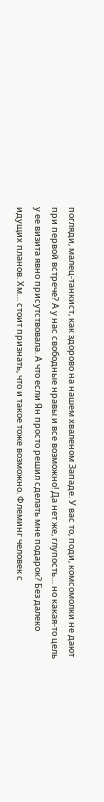погляди, малец-танкист, как здорово на нашем хваленом Западе. У вас то, поди, комсомолки не дают при первой встрече? А у нас свободные нравы и все возможно! Да нет же, глупость… но какая-то цель у ее визита явно присутствовала. А что если Ян просто решил сделать мне подарок? Без далеко идущих планов. Хм… стоит признать, что и такое тоже возможно. Флеминг человек с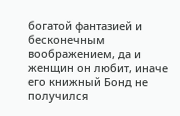богатой фантазией и бесконечным воображением, да и женщин он любит, иначе его книжный Бонд не получился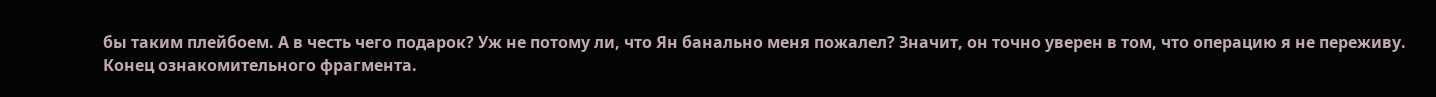бы таким плейбоем. А в честь чего подарок? Уж не потому ли, что Ян банально меня пожалел? Значит, он точно уверен в том, что операцию я не переживу.
Конец ознакомительного фрагмента.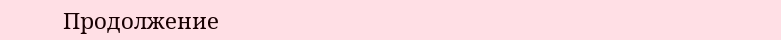Продолжение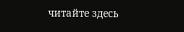читайте здесь